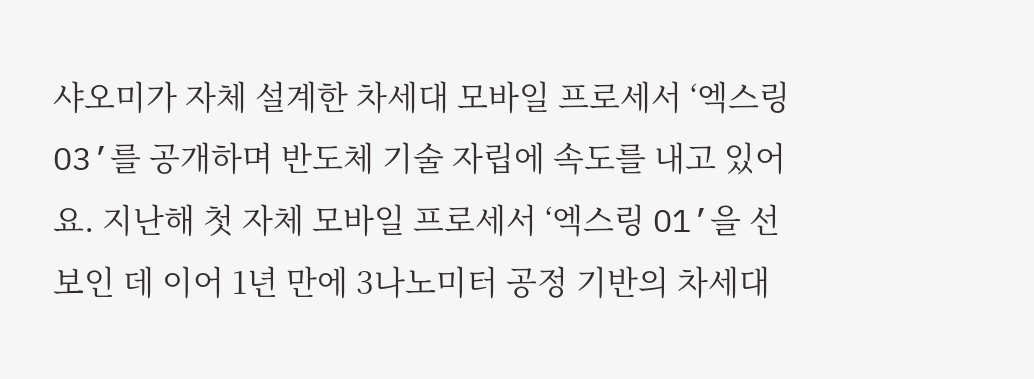샤오미가 자체 설계한 차세대 모바일 프로세서 ‘엑스링 O3’를 공개하며 반도체 기술 자립에 속도를 내고 있어요. 지난해 첫 자체 모바일 프로세서 ‘엑스링 O1’을 선보인 데 이어 1년 만에 3나노미터 공정 기반의 차세대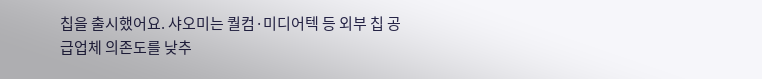칩을 출시했어요. 샤오미는 퀄컴·미디어텍 등 외부 칩 공급업체 의존도를 낮추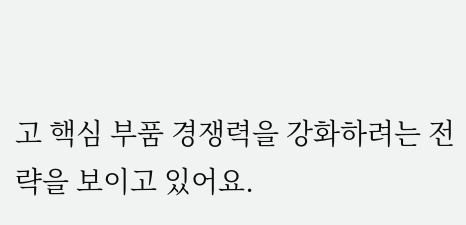고 핵심 부품 경쟁력을 강화하려는 전략을 보이고 있어요.